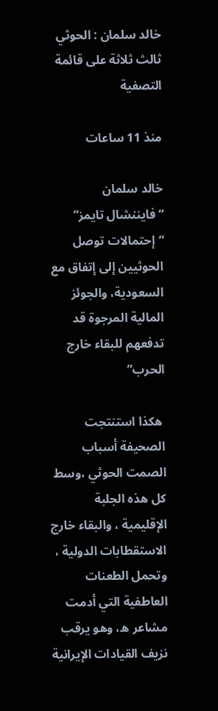خالد سلمان : الحوثي ثالث ثلاثة على قائمة التصفية

منذ 11 ساعات

خالد سلمان “فايننشال تايمز” “إحتمالات توصل الحوثيين إلى إتفاق مع السعودية، والجوئز المالية المرجوة قد تدفعهم للبقاء خارج الحرب”

 هكذا استنتجت الصحيفة أسباب الصمت الحوثي ،وسط كل هذه الجلبة الإقليمية ، والبقاء خارج الاستقطابات الدولية ، وتحمل الطعنات العاطفية التي أدمت مشاعر ه، وهو يرقب نزيف القيادات الإيرانية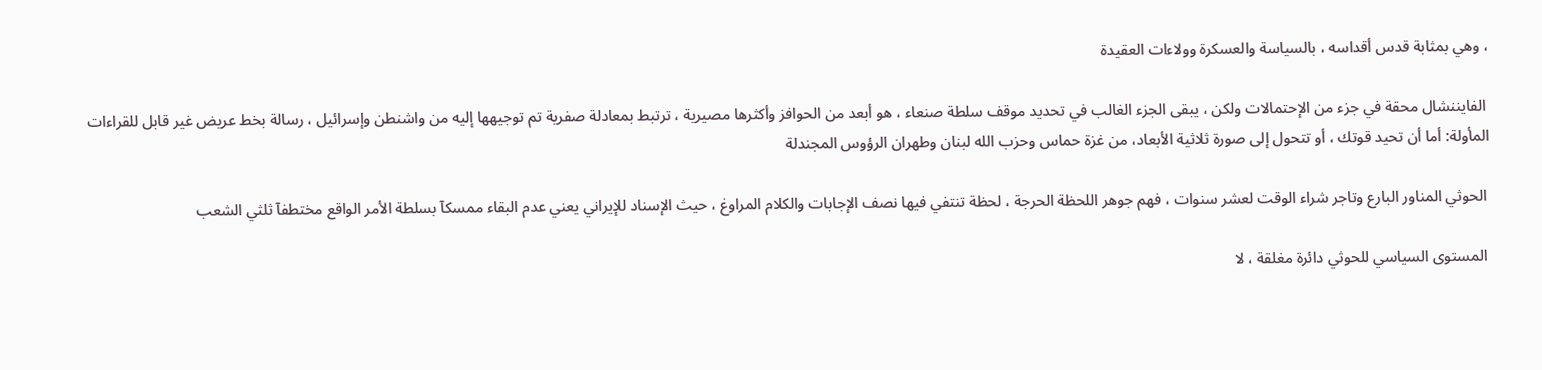، وهي بمثابة قدس أقداسه ، بالسياسة والعسكرة وولاءات العقيدة

 الفايننشال محقة في جزء من الإحتمالات ولكن ، يبقى الجزء الغالب في تحديد موقف سلطة صنعاء ، هو أبعد من الحوافز وأكثرها مصيرية ، ترتبط بمعادلة صفرية تم توجيهها إليه من واشنطن وإسرائيل ، رسالة بخط عريض غير قابل للقراءات المأولة: أما أن تحيد قوتك ، أو تتحول إلى صورة ثلاثية الأبعاد، من غزة حماس وحزب الله لبنان وطهران الرؤوس المجندلة

 الحوثي المناور البارع وتاجر شراء الوقت لعشر سنوات ، فهم جوهر اللحظة الحرجة ، لحظة تنتفي فيها نصف الإجابات والكلام المراوغ ، حيث الإسناد للإيراني يعني عدم البقاء ممسكآ بسلطة الأمر الواقع مختطفآ ثلثي الشعب

 المستوى السياسي للحوثي دائرة مغلقة ، لا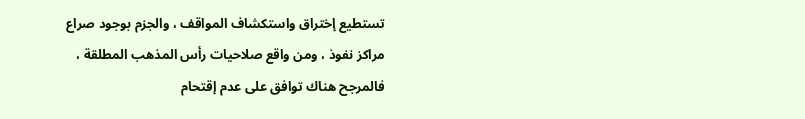تستطيع إختراق واستكشاف المواقف ، والجزم بوجود صراع مراكز نفوذ ، ومن واقع صلاحيات رأس المذهب المطلقة ، فالمرجح هناك توافق على عدم إقتحام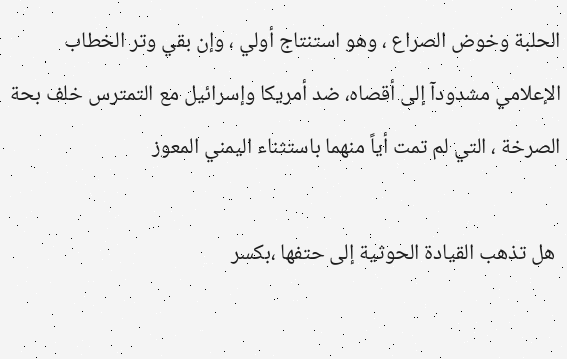الحلبة وخوض الصراع ، وهو استنتاج أولي ، وإن بقي وتر الخطاب الإعلامي مشدودآ إلى أقصاه، ضد أمريكا وإسرائيل مع التمترس خلف بحة الصرخة ، التي لم تمت أياً منهما باستثناء اليمني المعوز

 هل تذهب القيادة الحوثية إلى حتفها ،بكسر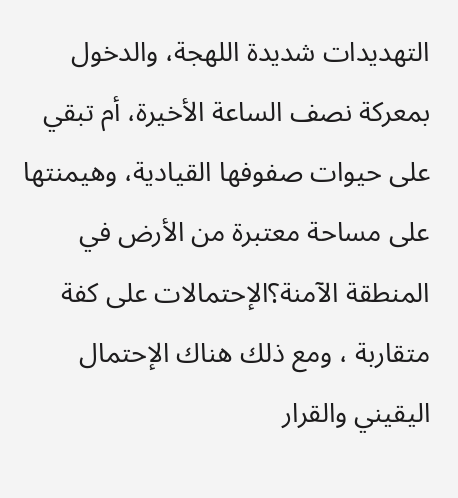التهديدات شديدة اللهجة، والدخول بمعركة نصف الساعة الأخيرة، أم تبقي على حيوات صفوفها القيادية، وهيمنتها على مساحة معتبرة من الأرض في المنطقة الآمنة؟الإحتمالات على كفة متقاربة ، ومع ذلك هناك الإحتمال اليقيني والقرار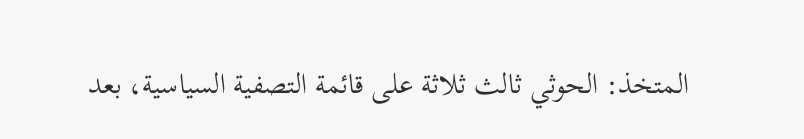المتخذ: الحوثي ثالث ثلاثة على قائمة التصفية السياسية، بعد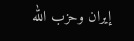إيران وحزب الله